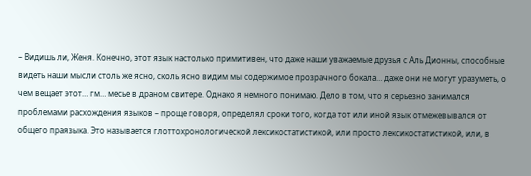– Видишь ли, Женя. Конечно, этот язык настолько примитивен, что даже наши уважаемые друзья с Аль Дионны, способные видеть наши мысли столь же ясно, сколь ясно видим мы содержимое прозрачного бокала… даже они не могут уразуметь, о чем вещает этот… гм… месье в драном свитере. Однако я немного понимаю. Дело в том, что я серьезно занимался проблемами расхождения языков – проще говоря, определял сроки того, когда тот или иной язык отмежевывался от общего праязыка. Это называется глоттохронологической лексикостатистикой, или просто лексикостатистикой, или, в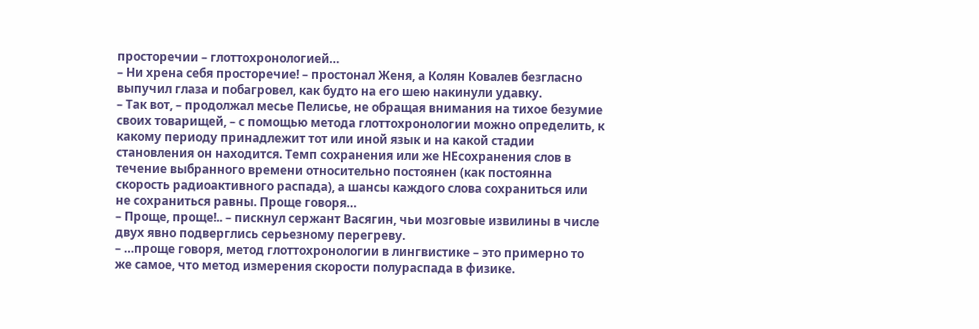просторечии – глоттохронологией…
– Ни хрена себя просторечие! – простонал Женя, а Колян Ковалев безгласно выпучил глаза и побагровел, как будто на его шею накинули удавку.
– Так вот, – продолжал месье Пелисье, не обращая внимания на тихое безумие своих товарищей, – с помощью метода глоттохронологии можно определить, к какому периоду принадлежит тот или иной язык и на какой стадии становления он находится. Темп сохранения или же НЕсохранения слов в течение выбранного времени относительно постоянен (как постоянна скорость радиоактивного распада), а шансы каждого слова сохраниться или не сохраниться равны. Проще говоря…
– Проще, проще!.. – пискнул сержант Васягин, чьи мозговые извилины в числе двух явно подверглись серьезному перегреву.
– …проще говоря, метод глоттохронологии в лингвистике – это примерно то же самое, что метод измерения скорости полураспада в физике.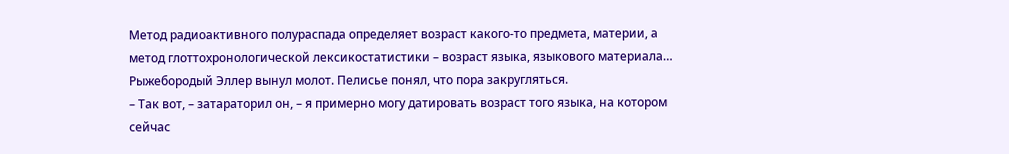Метод радиоактивного полураспада определяет возраст какого-то предмета, материи, а метод глоттохронологической лексикостатистики – возраст языка, языкового материала…
Рыжебородый Эллер вынул молот. Пелисье понял, что пора закругляться.
– Так вот, – затараторил он, – я примерно могу датировать возраст того языка, на котором сейчас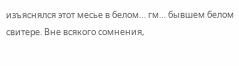изъяснялся этот месье в белом… гм… бывшем белом свитере. Вне всякого сомнения,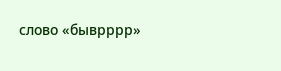слово «быврррр»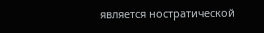является ностратической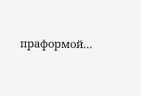праформой…